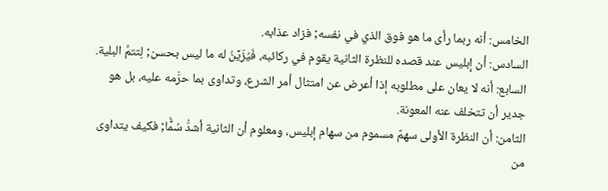الخامس: أنه ربما رأى ما هو فوق الذي في نفسه; فزاد عذابه.
السادس: أن إبليس عند قصده للنظرة الثانية يقوم في ركائبه، فَيُزَيِّنُ له ما ليس بحسن; لِتتمَّ البلية.
السابع: أنه لا يعان على مطلوبه إذا أعرض عن امتثال أمر الشرع، وتداوى بما حرَّمه عليه، بل هو جدير أن تتخلف عنه المعونة.
الثامن: أن النظرة الأولى سهمٌ مسموم من سهام إبليس، ومعلوم أن الثانية أشدُّ سُمًَّا; فكيف يتداوى من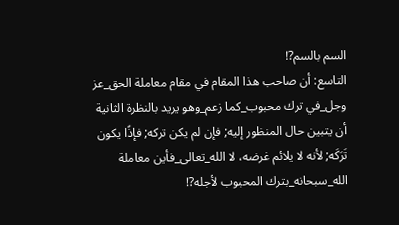السم بالسم?!
التاسع: أن صاحب هذا المقام في مقام معاملة الحق_عز وجل_في ترك محبوب_كما زعم_وهو يريد بالنظرة الثانية أن يتبين حال المنظور إليه; فإن لم يكن تركه; فإذًا يكون تَرَكَه; لأنه لا يلائم غرضه، لا الله_تعالى_فأين معاملة الله_سبحانه_بترك المحبوب لأجله?!